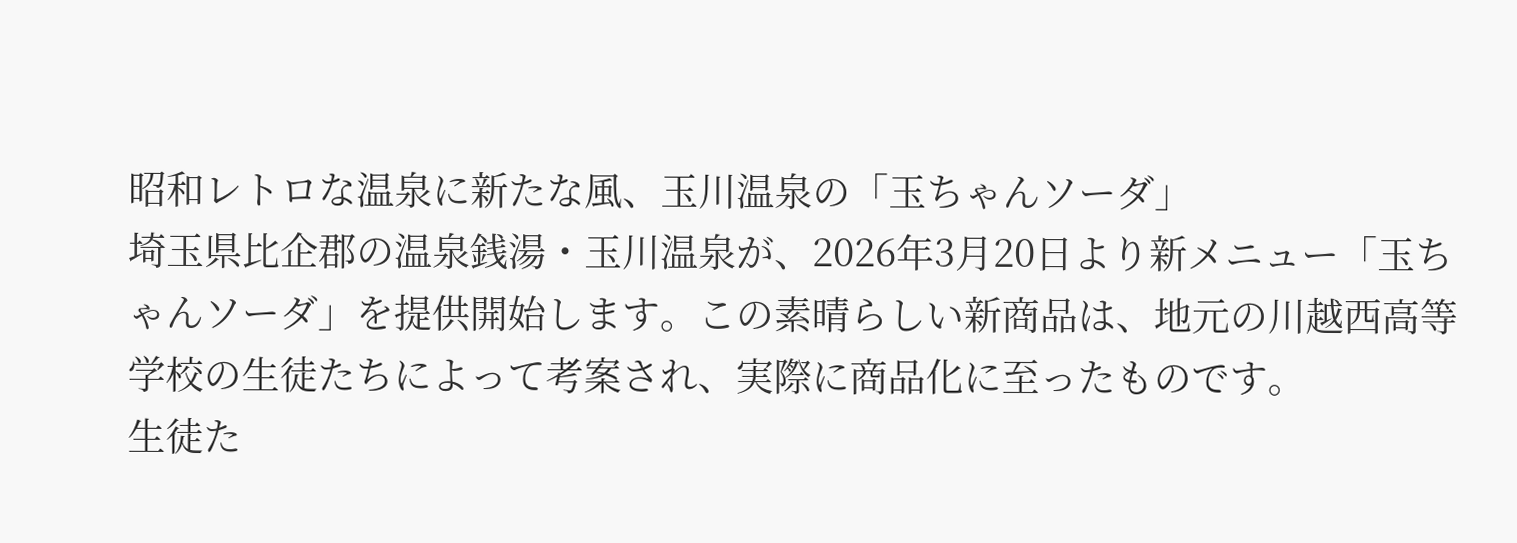昭和レトロな温泉に新たな風、玉川温泉の「玉ちゃんソーダ」
埼玉県比企郡の温泉銭湯・玉川温泉が、2026年3月20日より新メニュー「玉ちゃんソーダ」を提供開始します。この素晴らしい新商品は、地元の川越西高等学校の生徒たちによって考案され、実際に商品化に至ったものです。
生徒た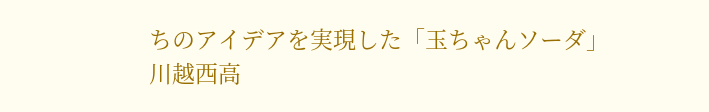ちのアイデアを実現した「玉ちゃんソーダ」
川越西高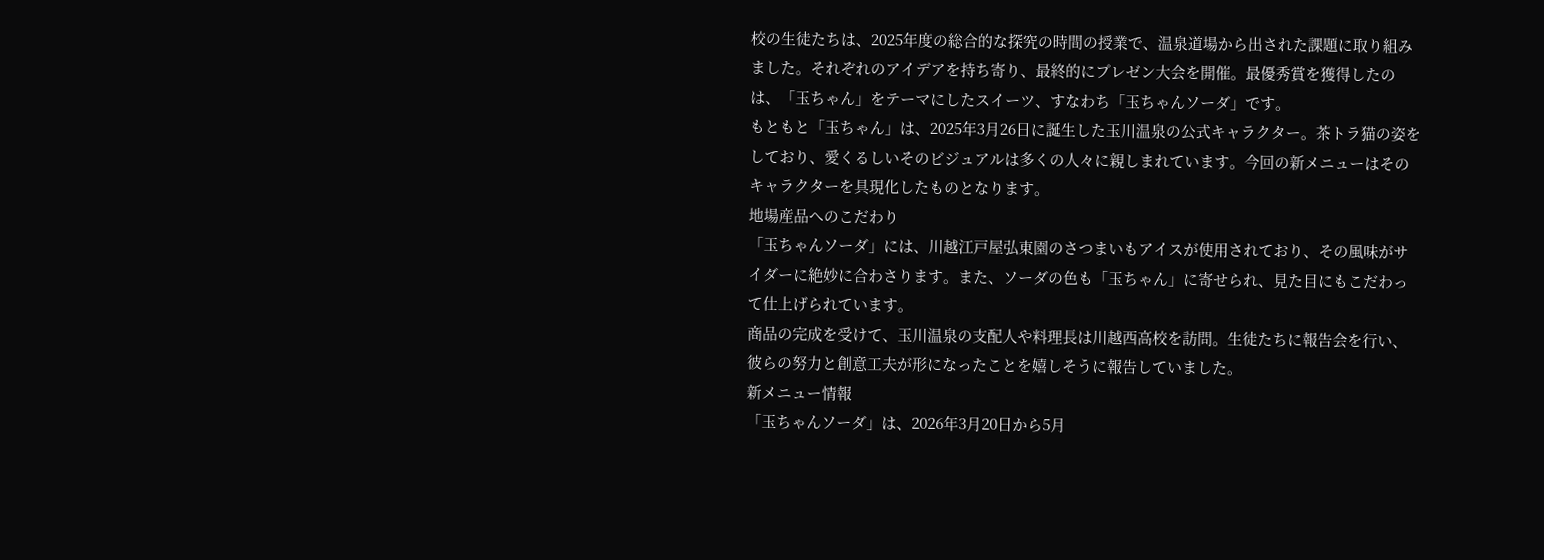校の生徒たちは、2025年度の総合的な探究の時間の授業で、温泉道場から出された課題に取り組みました。それぞれのアイデアを持ち寄り、最終的にプレゼン大会を開催。最優秀賞を獲得したのは、「玉ちゃん」をテーマにしたスイーツ、すなわち「玉ちゃんソーダ」です。
もともと「玉ちゃん」は、2025年3月26日に誕生した玉川温泉の公式キャラクター。茶トラ猫の姿をしており、愛くるしいそのビジュアルは多くの人々に親しまれています。今回の新メニューはそのキャラクターを具現化したものとなります。
地場産品へのこだわり
「玉ちゃんソーダ」には、川越江戸屋弘東園のさつまいもアイスが使用されており、その風味がサイダーに絶妙に合わさります。また、ソーダの色も「玉ちゃん」に寄せられ、見た目にもこだわって仕上げられています。
商品の完成を受けて、玉川温泉の支配人や料理長は川越西高校を訪問。生徒たちに報告会を行い、彼らの努力と創意工夫が形になったことを嬉しそうに報告していました。
新メニュー情報
「玉ちゃんソーダ」は、2026年3月20日から5月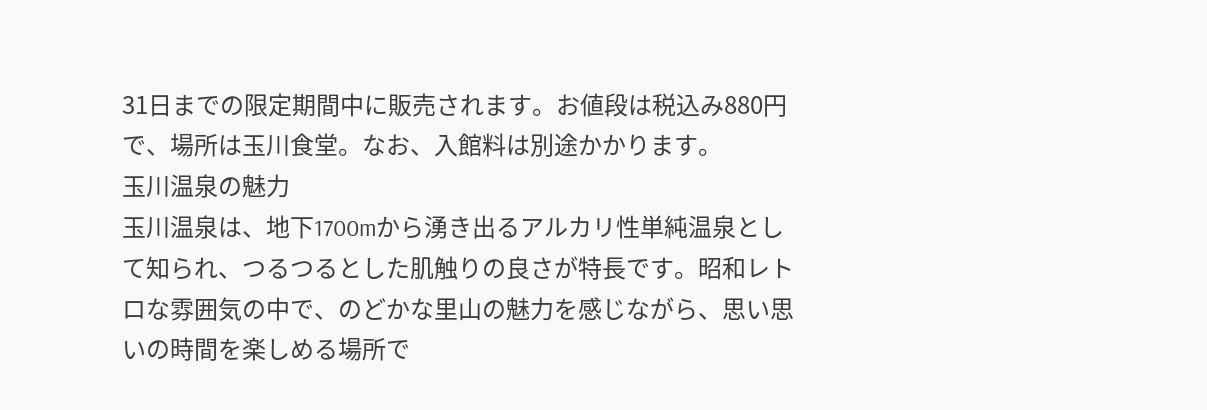31日までの限定期間中に販売されます。お値段は税込み880円で、場所は玉川食堂。なお、入館料は別途かかります。
玉川温泉の魅力
玉川温泉は、地下1700mから湧き出るアルカリ性単純温泉として知られ、つるつるとした肌触りの良さが特長です。昭和レトロな雰囲気の中で、のどかな里山の魅力を感じながら、思い思いの時間を楽しめる場所で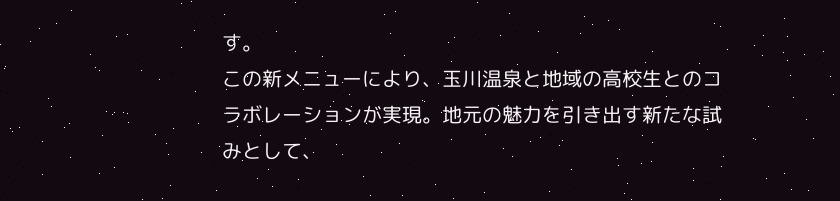す。
この新メニューにより、玉川温泉と地域の高校生とのコラボレーションが実現。地元の魅力を引き出す新たな試みとして、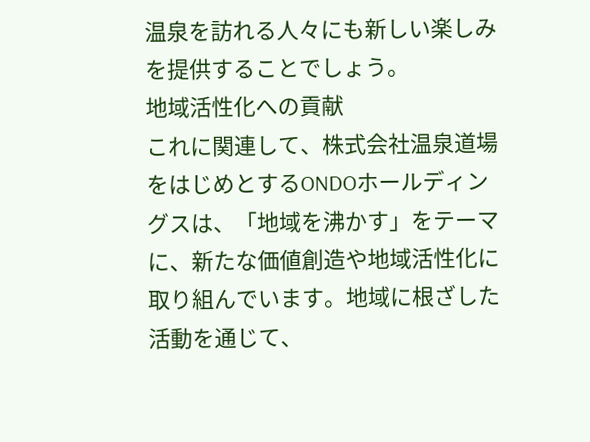温泉を訪れる人々にも新しい楽しみを提供することでしょう。
地域活性化への貢献
これに関連して、株式会社温泉道場をはじめとするONDOホールディングスは、「地域を沸かす」をテーマに、新たな価値創造や地域活性化に取り組んでいます。地域に根ざした活動を通じて、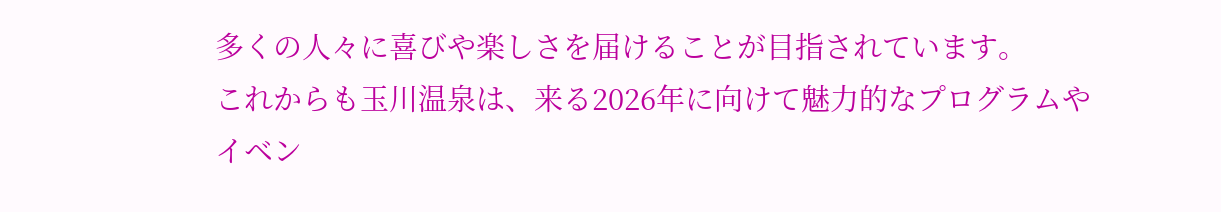多くの人々に喜びや楽しさを届けることが目指されています。
これからも玉川温泉は、来る2026年に向けて魅力的なプログラムやイベン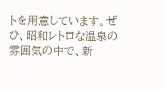トを用意しています。ぜひ、昭和レトロな温泉の雰囲気の中で、新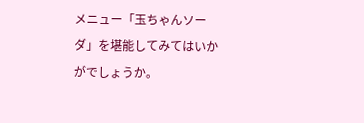メニュー「玉ちゃんソーダ」を堪能してみてはいかがでしょうか。